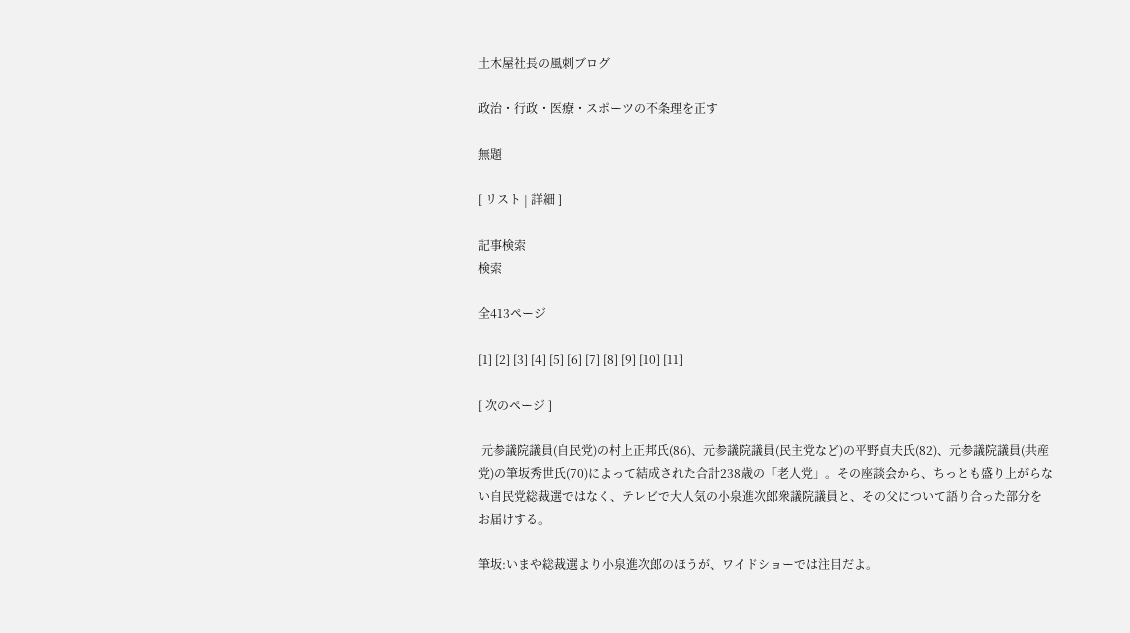土木屋社長の風刺ブログ

政治・行政・医療・スポーツの不条理を正す

無題

[ リスト | 詳細 ]

記事検索
検索

全413ページ

[1] [2] [3] [4] [5] [6] [7] [8] [9] [10] [11]

[ 次のページ ]

 元参議院議員(自民党)の村上正邦氏(86)、元参議院議員(民主党など)の平野貞夫氏(82)、元参議院議員(共産党)の筆坂秀世氏(70)によって結成された合計238歳の「老人党」。その座談会から、ちっとも盛り上がらない自民党総裁選ではなく、テレビで大人気の小泉進次郎衆議院議員と、その父について語り合った部分をお届けする。

筆坂:いまや総裁選より小泉進次郎のほうが、ワイドショーでは注目だよ。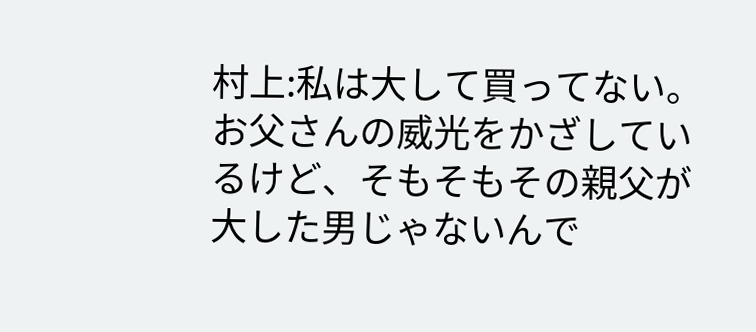村上:私は大して買ってない。お父さんの威光をかざしているけど、そもそもその親父が大した男じゃないんで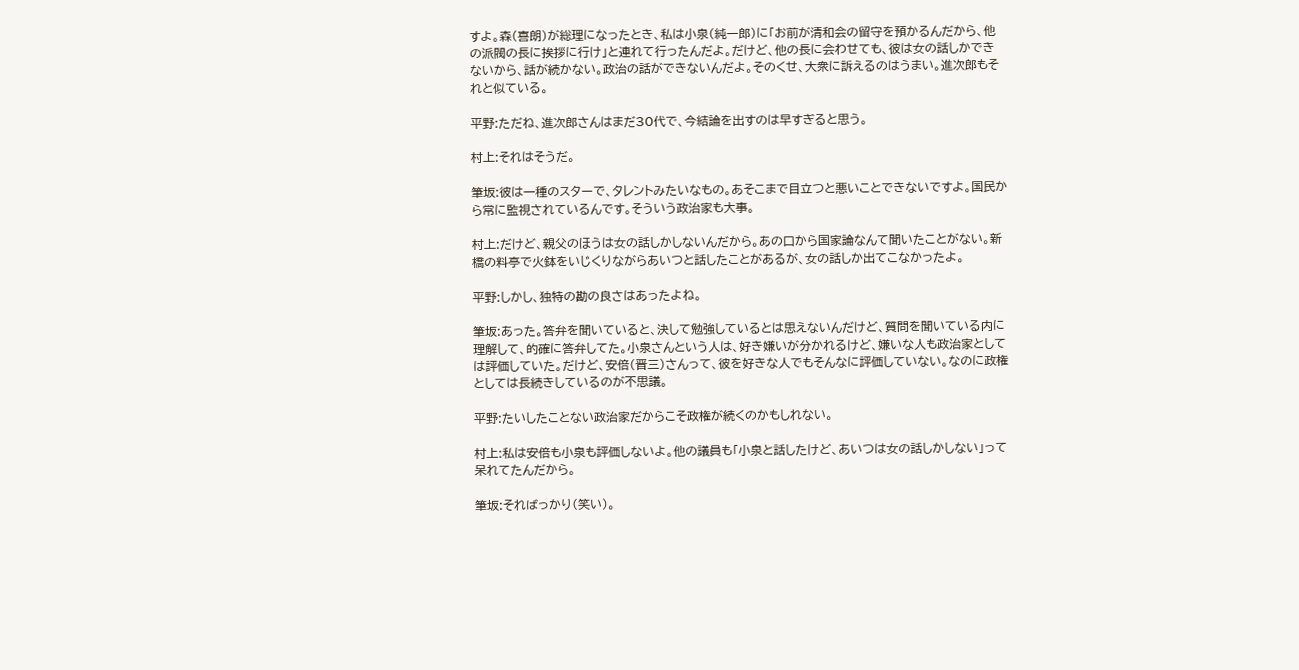すよ。森(喜朗)が総理になったとき、私は小泉(純一郎)に「お前が清和会の留守を預かるんだから、他の派閥の長に挨拶に行け」と連れて行ったんだよ。だけど、他の長に会わせても、彼は女の話しかできないから、話が続かない。政治の話ができないんだよ。そのくせ、大衆に訴えるのはうまい。進次郎もそれと似ている。

平野:ただね、進次郎さんはまだ30代で、今結論を出すのは早すぎると思う。

村上:それはそうだ。

筆坂:彼は一種のスターで、タレントみたいなもの。あそこまで目立つと悪いことできないですよ。国民から常に監視されているんです。そういう政治家も大事。

村上:だけど、親父のほうは女の話しかしないんだから。あの口から国家論なんて聞いたことがない。新橋の料亭で火鉢をいじくりながらあいつと話したことがあるが、女の話しか出てこなかったよ。

平野:しかし、独特の勘の良さはあったよね。

筆坂:あった。答弁を聞いていると、決して勉強しているとは思えないんだけど、質問を聞いている内に理解して、的確に答弁してた。小泉さんという人は、好き嫌いが分かれるけど、嫌いな人も政治家としては評価していた。だけど、安倍(晋三)さんって、彼を好きな人でもそんなに評価していない。なのに政権としては長続きしているのが不思議。

平野:たいしたことない政治家だからこそ政権が続くのかもしれない。

村上:私は安倍も小泉も評価しないよ。他の議員も「小泉と話したけど、あいつは女の話しかしない」って呆れてたんだから。

筆坂:そればっかり(笑い)。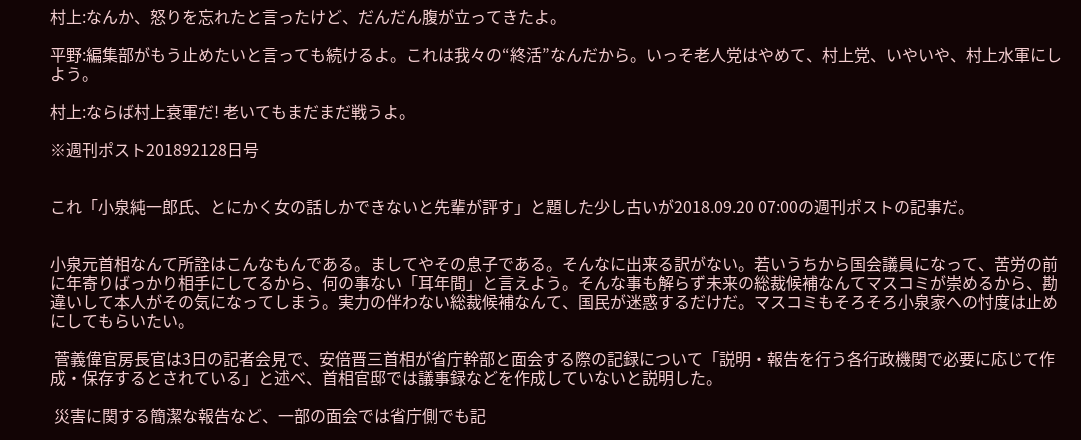村上:なんか、怒りを忘れたと言ったけど、だんだん腹が立ってきたよ。

平野:編集部がもう止めたいと言っても続けるよ。これは我々の“終活”なんだから。いっそ老人党はやめて、村上党、いやいや、村上水軍にしよう。

村上:ならば村上衰軍だ! 老いてもまだまだ戦うよ。

※週刊ポスト201892128日号


これ「小泉純一郎氏、とにかく女の話しかできないと先輩が評す」と題した少し古いが2018.09.20 07:00の週刊ポストの記事だ。


小泉元首相なんて所詮はこんなもんである。ましてやその息子である。そんなに出来る訳がない。若いうちから国会議員になって、苦労の前に年寄りばっかり相手にしてるから、何の事ない「耳年間」と言えよう。そんな事も解らず未来の総裁候補なんてマスコミが崇めるから、勘違いして本人がその気になってしまう。実力の伴わない総裁候補なんて、国民が迷惑するだけだ。マスコミもそろそろ小泉家への忖度は止めにしてもらいたい。

 菅義偉官房長官は3日の記者会見で、安倍晋三首相が省庁幹部と面会する際の記録について「説明・報告を行う各行政機関で必要に応じて作成・保存するとされている」と述べ、首相官邸では議事録などを作成していないと説明した。

 災害に関する簡潔な報告など、一部の面会では省庁側でも記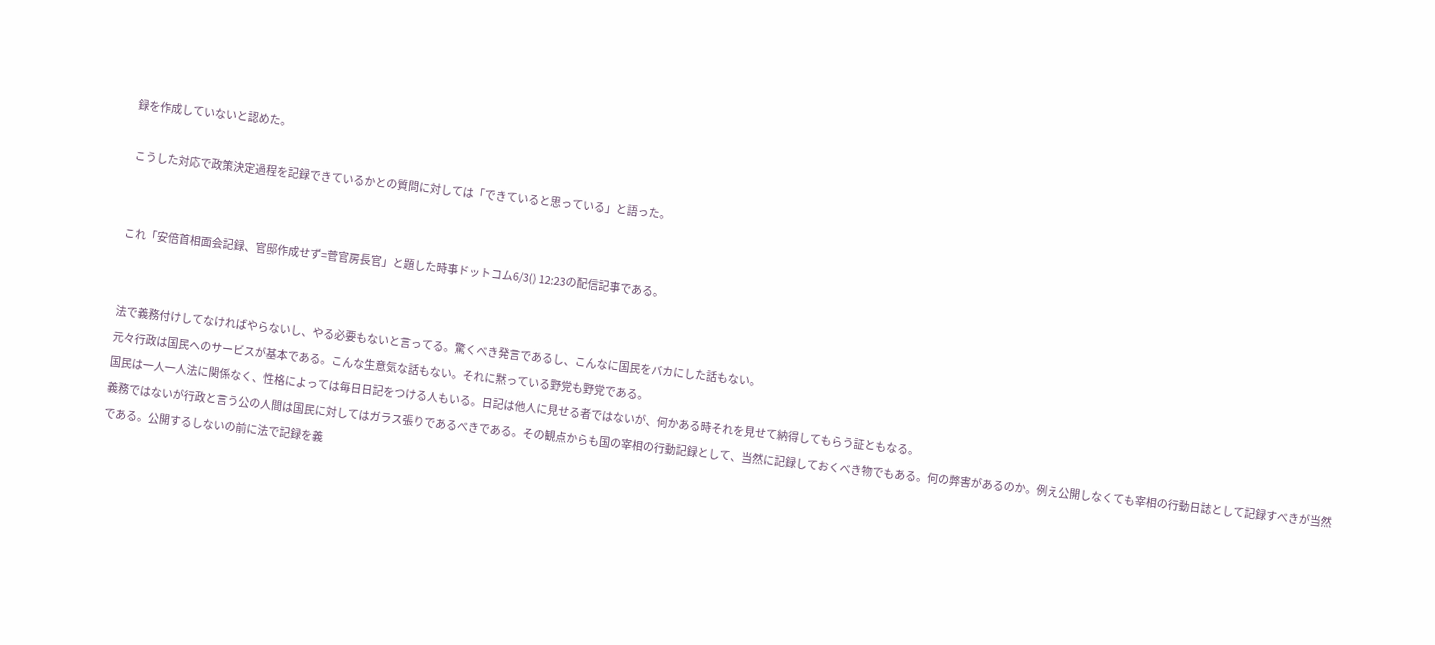録を作成していないと認めた。

 こうした対応で政策決定過程を記録できているかとの質問に対しては「できていると思っている」と語った。


これ「安倍首相面会記録、官邸作成せず=菅官房長官」と題した時事ドットコム6/3() 12:23の配信記事である。


法で義務付けしてなければやらないし、やる必要もないと言ってる。驚くべき発言であるし、こんなに国民をバカにした話もない。
元々行政は国民へのサービスが基本である。こんな生意気な話もない。それに黙っている野党も野党である。
国民は一人一人法に関係なく、性格によっては毎日日記をつける人もいる。日記は他人に見せる者ではないが、何かある時それを見せて納得してもらう証ともなる。
義務ではないが行政と言う公の人間は国民に対してはガラス張りであるべきである。その観点からも国の宰相の行動記録として、当然に記録しておくべき物でもある。何の弊害があるのか。例え公開しなくても宰相の行動日誌として記録すべきが当然である。公開するしないの前に法で記録を義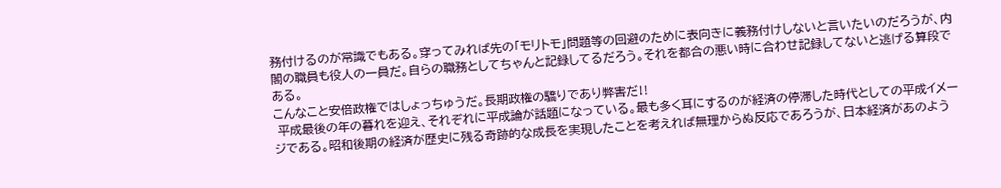務付けるのが常識でもある。穿ってみれば先の「モリトモ」問題等の回避のために表向きに義務付けしないと言いたいのだろうが、内閣の職員も役人の一員だ。自らの職務としてちゃんと記録してるだろう。それを都合の悪い時に合わせ記録してないと逃げる算段である。
こんなこと安倍政権ではしょっちゅうだ。長期政権の驕りであり弊害だ‼
 平成最後の年の暮れを迎え、それぞれに平成論が話題になっている。最も多く耳にするのが経済の停滞した時代としての平成イメージである。昭和後期の経済が歴史に残る奇跡的な成長を実現したことを考えれば無理からぬ反応であろうが、日本経済があのよう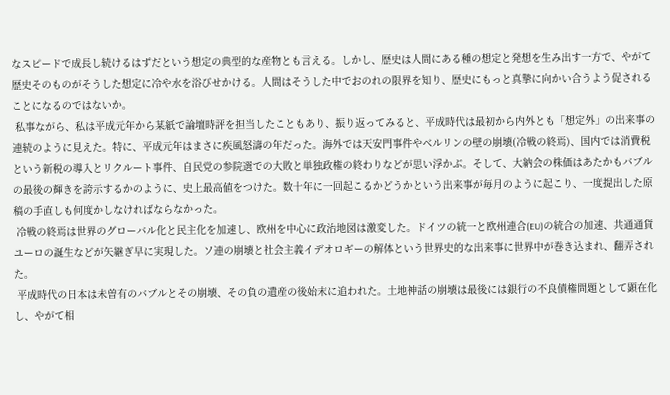なスピードで成長し続けるはずだという想定の典型的な産物とも言える。しかし、歴史は人間にある種の想定と発想を生み出す一方で、やがて歴史そのものがそうした想定に冷や水を浴びせかける。人間はそうした中でおのれの限界を知り、歴史にもっと真摯に向かい合うよう促されることになるのではないか。
 私事ながら、私は平成元年から某紙で論壇時評を担当したこともあり、振り返ってみると、平成時代は最初から内外とも「想定外」の出来事の連続のように見えた。特に、平成元年はまさに疾風怒濤の年だった。海外では天安門事件やベルリンの壁の崩壊(冷戦の終焉)、国内では消費税という新税の導入とリクルート事件、自民党の参院選での大敗と単独政権の終わりなどが思い浮かぶ。そして、大納会の株価はあたかもバブルの最後の輝きを誇示するかのように、史上最高値をつけた。数十年に一回起こるかどうかという出来事が毎月のように起こり、一度提出した原稿の手直しも何度かしなければならなかった。
 冷戦の終焉は世界のグローバル化と民主化を加速し、欧州を中心に政治地図は激変した。ドイツの統一と欧州連合(EU)の統合の加速、共通通貨ユーロの誕生などが矢継ぎ早に実現した。ソ連の崩壊と社会主義イデオロギーの解体という世界史的な出来事に世界中が巻き込まれ、翻弄された。
 平成時代の日本は未曽有のバブルとその崩壊、その負の遺産の後始末に追われた。土地神話の崩壊は最後には銀行の不良債権問題として顕在化し、やがて相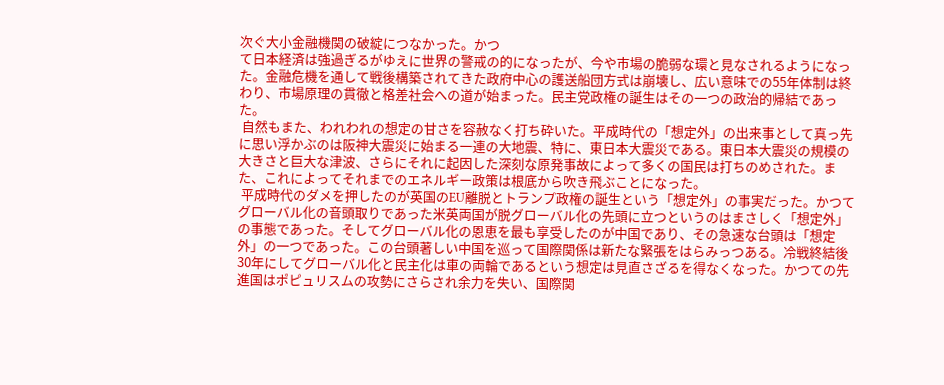次ぐ大小金融機関の破綻につなかった。かつ
て日本経済は強過ぎるがゆえに世界の警戒の的になったが、今や市場の脆弱な環と見なされるようになった。金融危機を通して戦後構築されてきた政府中心の護送船団方式は崩壊し、広い意味での55年体制は終わり、市場原理の貫徹と格差社会への道が始まった。民主党政権の誕生はその一つの政治的帰結であった。
 自然もまた、われわれの想定の甘さを容赦なく打ち砕いた。平成時代の「想定外」の出来事として真っ先に思い浮かぶのは阪神大震災に始まる一連の大地震、特に、東日本大震災である。東日本大震災の規模の大きさと巨大な津波、さらにそれに起因した深刻な原発事故によって多くの国民は打ちのめされた。また、これによってそれまでのエネルギー政策は根底から吹き飛ぶことになった。
 平成時代のダメを押したのが英国のEU離脱とトランプ政権の誕生という「想定外」の事実だった。かつてグローバル化の音頭取りであった米英両国が脱グローバル化の先頭に立つというのはまさしく「想定外」の事態であった。そしてグローバル化の恩恵を最も享受したのが中国であり、その急速な台頭は「想定外」の一つであった。この台頭著しい中国を巡って国際関係は新たな緊張をはらみっつある。冷戦終結後30年にしてグローバル化と民主化は車の両輪であるという想定は見直さざるを得なくなった。かつての先進国はポピュリスムの攻勢にさらされ余力を失い、国際関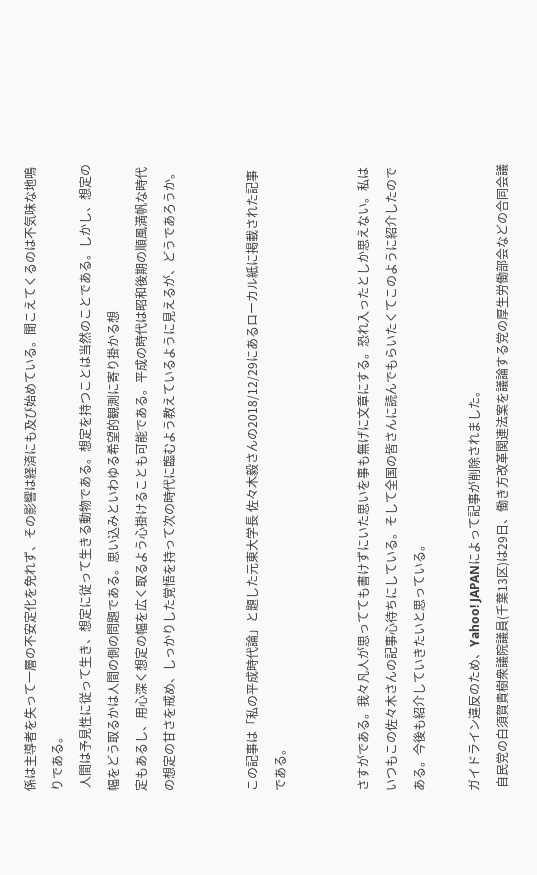係は主導者を失って一層の不安定化を免れず、その影響は経済にも及び始めている。聞こえてくるのは不気味な地鳴りである。
 人間は予見性に従って生き、想定に従って生きる動物である。想定を持つことは当然のことである。しかし、想定の幅をどう取るかは人間の側の問題である。思い込みといわゆる希望的観測に寄り掛かる想
定もあるし、用心深く想定の幅を広く取るよう心掛けることも可能である。平成の時代は昭和後期の順風満帆な時代の想定の甘さを戒め、しっかりした覚悟を持って次の時代に臨むよう教えているように見えるが、どうであろうか。


この記事は「私の平成時代論」と題した元東大学長 佐々木毅さんの2018/12/29にあるローカル紙に掲載された記事である。


さすがである。我々凡人が思ってても書けずにいた思いを事も無げに文章にする。恐れ入ったとしか思えない。私はいつもこの佐々木さんの記事心待ちにしている。そして全国の皆さんに読んでもらいたくてこのように紹介したのである。今後も紹介していきたいと思っている。

ガイドライン違反のため、Yahoo! JAPANによって記事が削除されました。
 自民党の白須賀貴樹衆議院議員(千葉13区)は29日、働き方改革関連法案を議論する党の厚生労働部会などの合同会議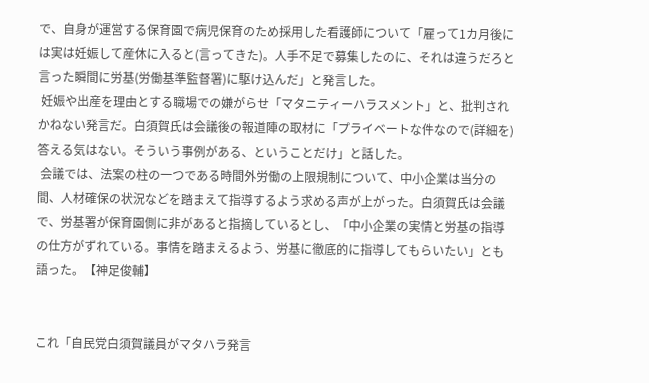で、自身が運営する保育園で病児保育のため採用した看護師について「雇って1カ月後には実は妊娠して産休に入ると(言ってきた)。人手不足で募集したのに、それは違うだろと言った瞬間に労基(労働基準監督署)に駆け込んだ」と発言した。
 妊娠や出産を理由とする職場での嫌がらせ「マタニティーハラスメント」と、批判されかねない発言だ。白須賀氏は会議後の報道陣の取材に「プライベートな件なので(詳細を)答える気はない。そういう事例がある、ということだけ」と話した。
 会議では、法案の柱の一つである時間外労働の上限規制について、中小企業は当分の間、人材確保の状況などを踏まえて指導するよう求める声が上がった。白須賀氏は会議で、労基署が保育園側に非があると指摘しているとし、「中小企業の実情と労基の指導の仕方がずれている。事情を踏まえるよう、労基に徹底的に指導してもらいたい」とも語った。【神足俊輔】


これ「自民党白須賀議員がマタハラ発言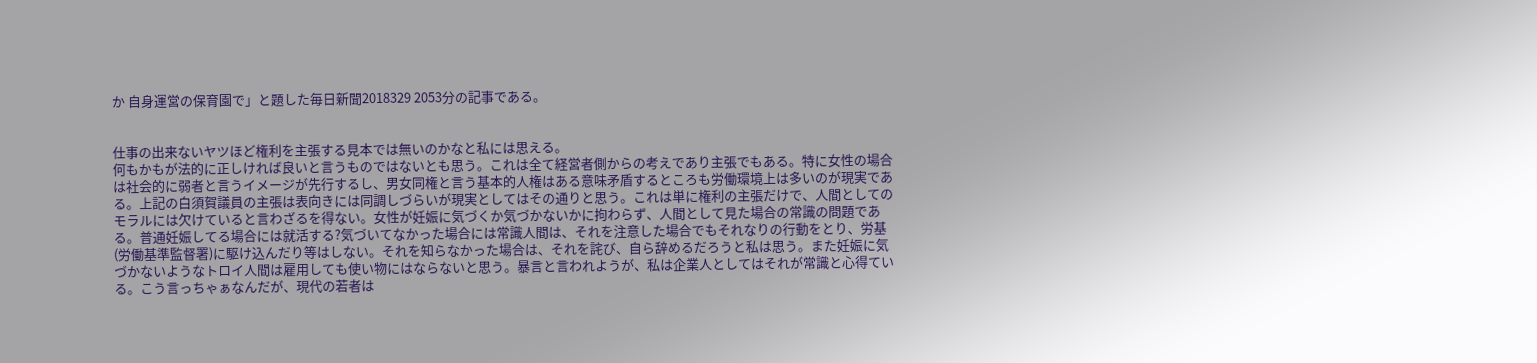か 自身運営の保育園で」と題した毎日新聞2018329 2053分の記事である。


仕事の出来ないヤツほど権利を主張する見本では無いのかなと私には思える。
何もかもが法的に正しければ良いと言うものではないとも思う。これは全て経営者側からの考えであり主張でもある。特に女性の場合は社会的に弱者と言うイメージが先行するし、男女同権と言う基本的人権はある意味矛盾するところも労働環境上は多いのが現実である。上記の白須賀議員の主張は表向きには同調しづらいが現実としてはその通りと思う。これは単に権利の主張だけで、人間としてのモラルには欠けていると言わざるを得ない。女性が妊娠に気づくか気づかないかに拘わらず、人間として見た場合の常識の問題である。普通妊娠してる場合には就活する?気づいてなかった場合には常識人間は、それを注意した場合でもそれなりの行動をとり、労基(労働基準監督署)に駆け込んだり等はしない。それを知らなかった場合は、それを詫び、自ら辞めるだろうと私は思う。また妊娠に気づかないようなトロイ人間は雇用しても使い物にはならないと思う。暴言と言われようが、私は企業人としてはそれが常識と心得ている。こう言っちゃぁなんだが、現代の若者は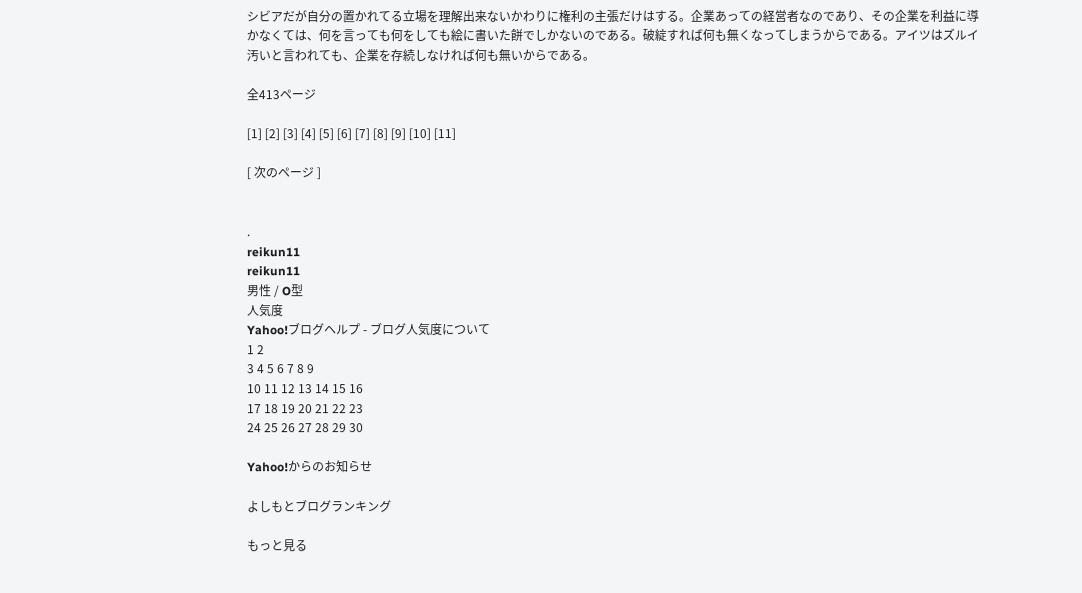シビアだが自分の置かれてる立場を理解出来ないかわりに権利の主張だけはする。企業あっての経営者なのであり、その企業を利益に導かなくては、何を言っても何をしても絵に書いた餅でしかないのである。破綻すれば何も無くなってしまうからである。アイツはズルイ汚いと言われても、企業を存続しなければ何も無いからである。

全413ページ

[1] [2] [3] [4] [5] [6] [7] [8] [9] [10] [11]

[ 次のページ ]


.
reikun11
reikun11
男性 / O型
人気度
Yahoo!ブログヘルプ - ブログ人気度について
1 2
3 4 5 6 7 8 9
10 11 12 13 14 15 16
17 18 19 20 21 22 23
24 25 26 27 28 29 30

Yahoo!からのお知らせ

よしもとブログランキング

もっと見る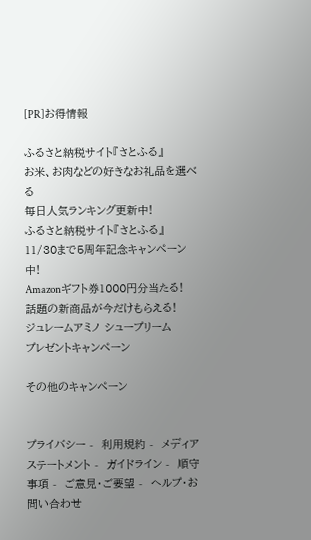[PR]お得情報

ふるさと納税サイト『さとふる』
お米、お肉などの好きなお礼品を選べる
毎日人気ランキング更新中!
ふるさと納税サイト『さとふる』
11/30まで5周年記念キャンペーン中!
Amazonギフト券1000円分当たる!
話題の新商品が今だけもらえる!
ジュレームアミノ シュープリーム
プレゼントキャンペーン

その他のキャンペーン


プライバシー -  利用規約 -  メディアステートメント -  ガイドライン -  順守事項 -  ご意見・ご要望 -  ヘルプ・お問い合わせ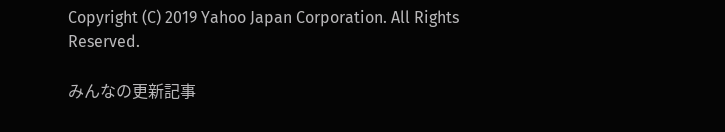Copyright (C) 2019 Yahoo Japan Corporation. All Rights Reserved.

みんなの更新記事